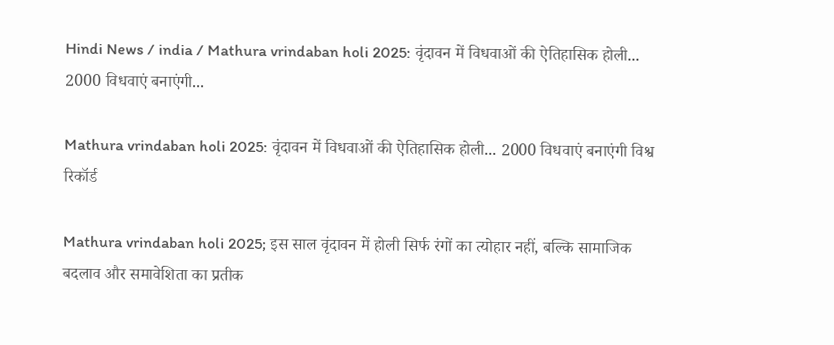Hindi News / india / Mathura vrindaban holi 2025: वृंदावन में विधवाओं की ऐतिहासिक होली... 2000 विधवाएं बनाएंगी...

Mathura vrindaban holi 2025: वृंदावन में विधवाओं की ऐतिहासिक होली... 2000 विधवाएं बनाएंगी विश्व रिकॉर्ड

Mathura vrindaban holi 2025; इस साल वृंदावन में होली सिर्फ रंगों का त्योहार नहीं, बल्कि सामाजिक बदलाव और समावेशिता का प्रतीक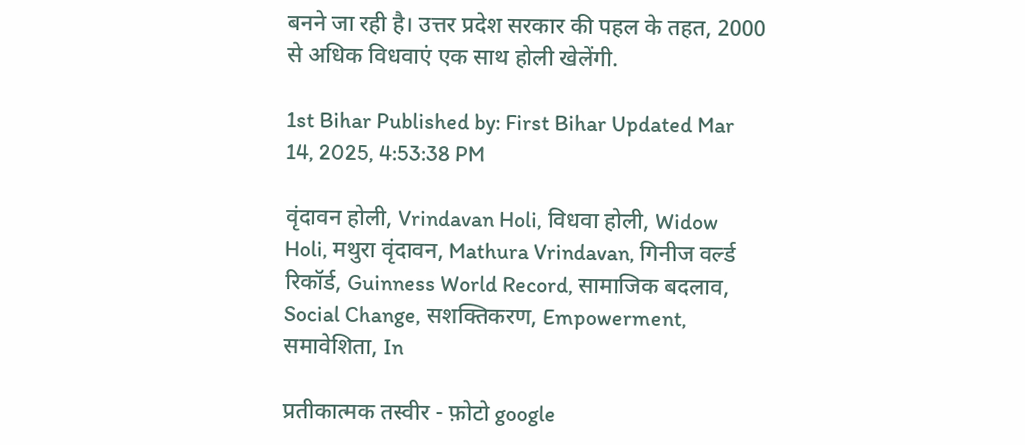बनने जा रही है। उत्तर प्रदेश सरकार की पहल के तहत, 2000 से अधिक विधवाएं एक साथ होली खेलेंगी.

1st Bihar Published by: First Bihar Updated Mar 14, 2025, 4:53:38 PM

वृंदावन होली, Vrindavan Holi, विधवा होली, Widow Holi, मथुरा वृंदावन, Mathura Vrindavan, गिनीज वर्ल्ड रिकॉर्ड, Guinness World Record, सामाजिक बदलाव, Social Change, सशक्तिकरण, Empowerment, समावेशिता, In

प्रतीकात्मक तस्वीर - फ़ोटो google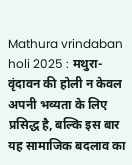Mathura vrindaban holi 2025 : मथुरा-वृंदावन की होली न केवल अपनी भव्यता के लिए प्रसिद्ध है, बल्कि इस बार यह सामाजिक बदलाव का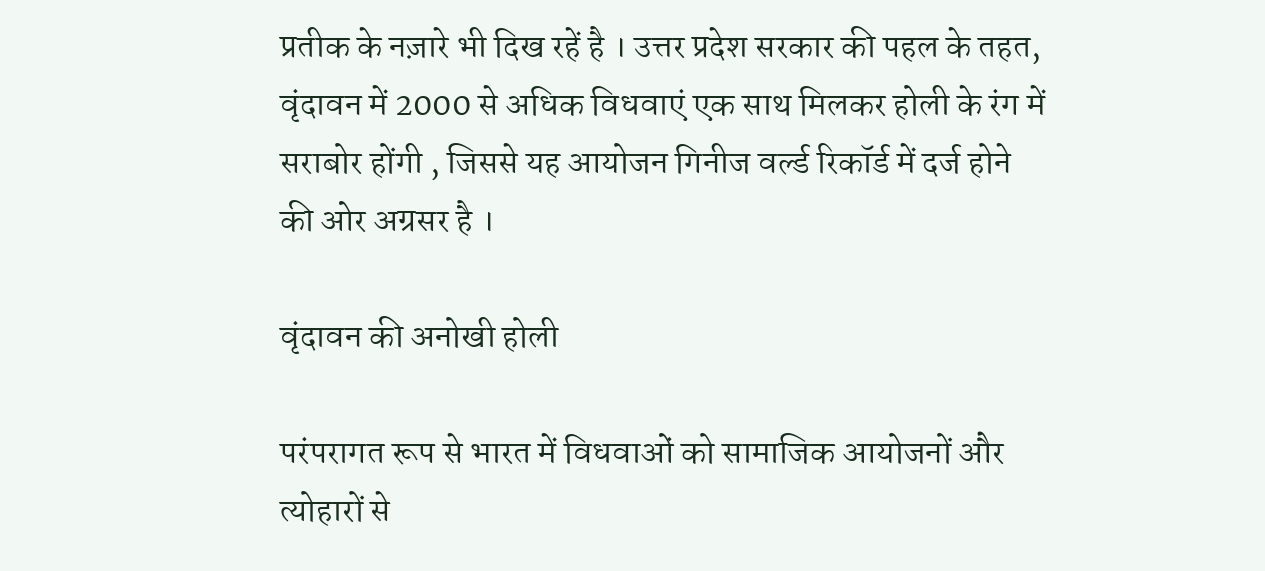प्रतीक के नज़ारे भी दिख रहें है । उत्तर प्रदेश सरकार की पहल के तहत, वृंदावन में 2000 से अधिक विधवाएं एक साथ मिलकर होली के रंग में सराबोर होंगी , जिससे यह आयोजन गिनीज वर्ल्ड रिकॉर्ड में दर्ज होने की ओर अग्रसर है ।

वृंदावन की अनोखी होली

परंपरागत रूप से भारत में विधवाओं को सामाजिक आयोजनों और त्योहारों से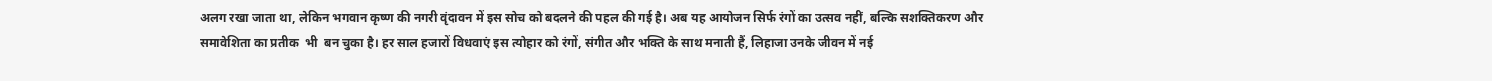अलग रखा जाता था, लेकिन भगवान कृष्ण की नगरी वृंदावन में इस सोच को बदलने की पहल की गई है। अब यह आयोजन सिर्फ रंगों का उत्सव नहीं, बल्कि सशक्तिकरण और समावेशिता का प्रतीक  भी  बन चुका है। हर साल हजारों विधवाएं इस त्योहार को रंगों, संगीत और भक्ति के साथ मनाती हैं, लिहाजा उनके जीवन में नई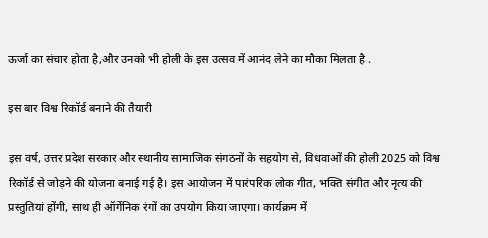ऊर्जा का संचार होता है,और उनको भी होली के इस उत्सव में आनंद लेने का मौका मिलता है .

इस बार विश्व रिकॉर्ड बनाने की तैयारी

इस वर्ष, उत्तर प्रदेश सरकार और स्थानीय सामाजिक संगठनों के सहयोग से, विधवाओं की होली 2025 को विश्व रिकॉर्ड से जोड़ने की योजना बनाई गई है। इस आयोजन में पारंपरिक लोक गीत, भक्ति संगीत और नृत्य की प्रस्तुतियां होंगी, साथ ही ऑर्गेनिक रंगों का उपयोग किया जाएगा। कार्यक्रम में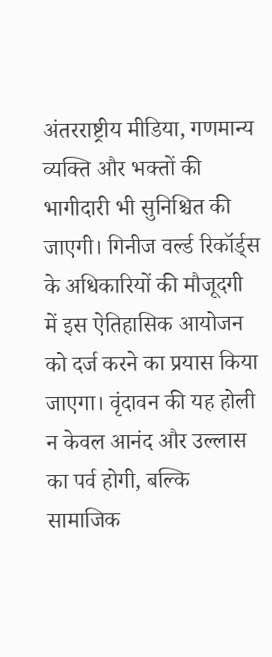अंतरराष्ट्रीय मीडिया, गणमान्य व्यक्ति और भक्तों की भागीदारी भी सुनिश्चित की जाएगी। गिनीज वर्ल्ड रिकॉर्ड्स के अधिकारियों की मौजूदगी में इस ऐतिहासिक आयोजन को दर्ज करने का प्रयास किया जाएगा। वृंदावन की यह होली न केवल आनंद और उल्लास का पर्व होगी, बल्कि सामाजिक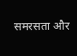समरसता और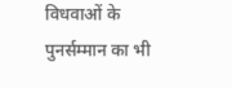विधवाओं के पुनर्सम्मान का भी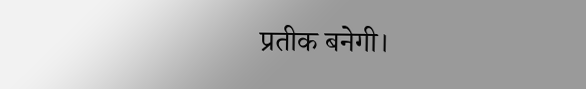प्रतीक बनेगी।